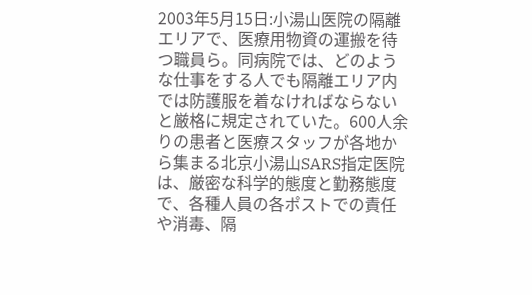2003年5月15日:小湯山医院の隔離エリアで、医療用物資の運搬を待つ職員ら。同病院では、どのような仕事をする人でも隔離エリア内では防護服を着なければならないと厳格に規定されていた。600人余りの患者と医療スタッフが各地から集まる北京小湯山SARS指定医院は、厳密な科学的態度と勤務態度で、各種人員の各ポストでの責任や消毒、隔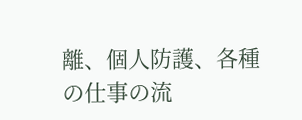離、個人防護、各種の仕事の流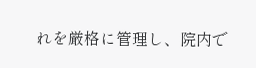れを厳格に管理し、院内で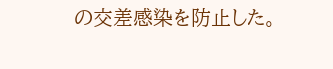の交差感染を防止した。